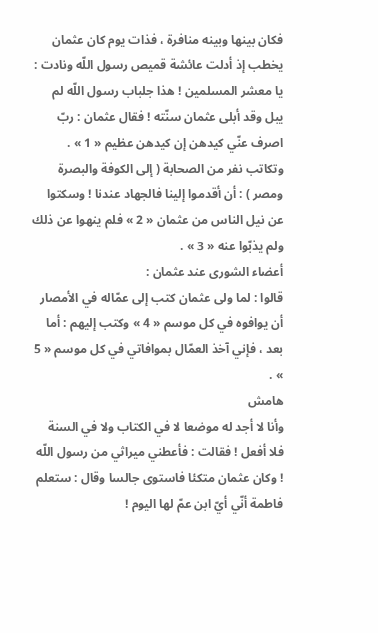فكان بينها وبينه منافرة ، فذات يوم كان عثمان يخطب إذ أدلت عائشة قميص رسول اللّه ونادت : يا معشر المسلمين ! هذا جلباب رسول اللّه لم يبل وقد أبلى عثمان سنّته ! فقال عثمان : ربّ اصرف عنّي كيدهن إن كيدهن عظيم « 1 » .
وتكاتب نفر من الصحابة ( إلى الكوفة والبصرة ومصر ) : أن أقدموا إلينا فالجهاد عندنا ! وسكتوا عن نيل الناس من عثمان « 2 » فلم ينهوا عن ذلك ولم يذبّوا عنه « 3 » .
أعضاء الشورى عند عثمان :
قالوا : لما ولى عثمان كتب إلى عمّاله في الأمصار أن يوافوه في كل موسم « 4 » وكتب إليهم : أما بعد ، فإني آخذ العمّال بموافاتي في كل موسم « 5 » .
هامش
وأنا لا أجد له موضعا لا في الكتاب ولا في السنة فلا أفعل ! فقالت : فأعطني ميراثي من رسول اللّه ! وكان عثمان متكئا فاستوى جالسا وقال : ستعلم فاطمة أنّي أيّ ابن عمّ لها اليوم !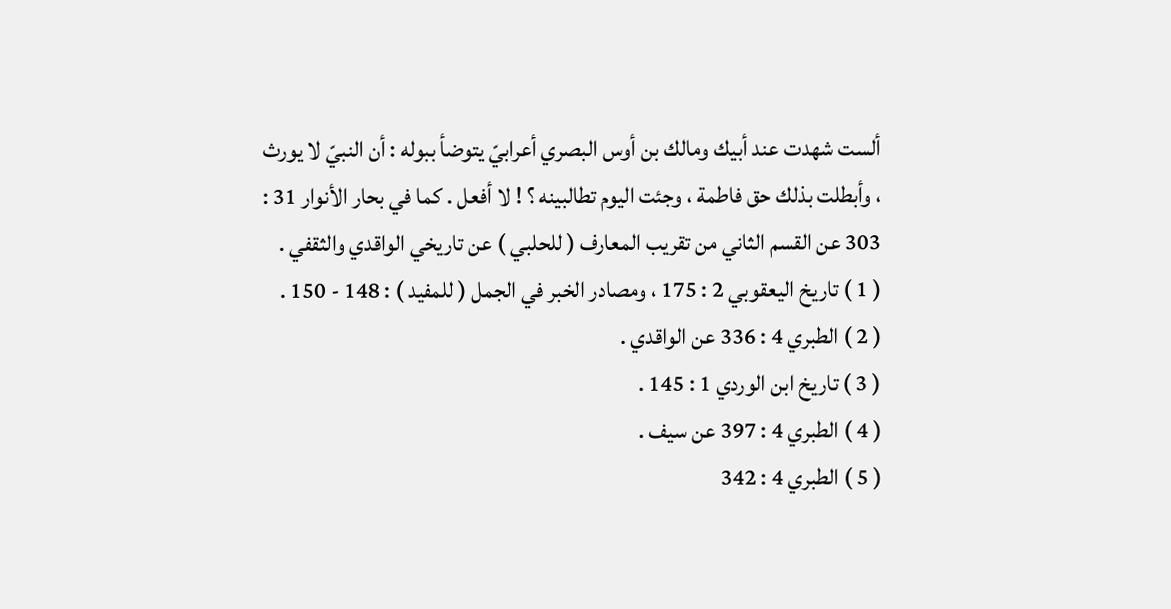ألست شهدت عند أبيك ومالك بن أوس البصري أعرابيّ يتوضأ ببوله : أن النبيّ لا يورث ، وأبطلت بذلك حق فاطمة ، وجئت اليوم تطالبينه ؟ ! لا أفعل . كما في بحار الأنوار 31 : 303 عن القسم الثاني من تقريب المعارف ( للحلبي ) عن تاريخي الواقدي والثقفي .
( 1 ) تاريخ اليعقوبي 2 : 175 ، ومصادر الخبر في الجمل ( للمفيد ) : 148 - 150 .
( 2 ) الطبري 4 : 336 عن الواقدي .
( 3 ) تاريخ ابن الوردي 1 : 145 .
( 4 ) الطبري 4 : 397 عن سيف .
( 5 ) الطبري 4 : 342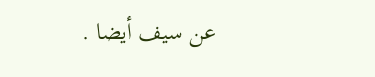عن سيف أيضا .